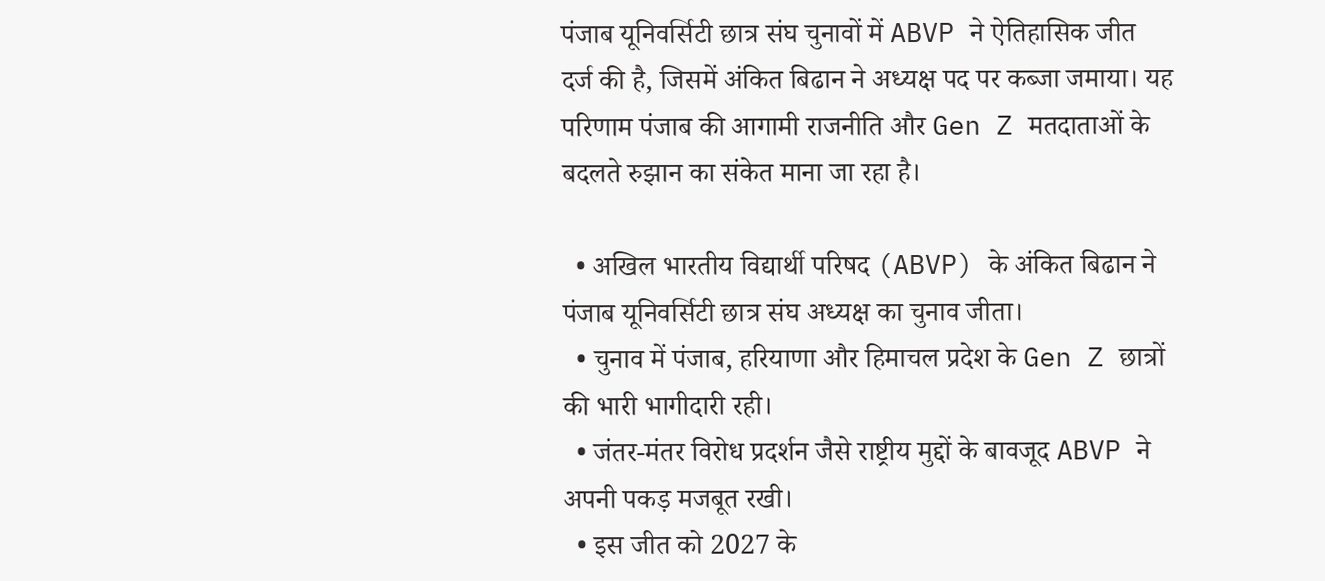पंजाब यूनिवर्सिटी छात्र संघ चुनावों में ABVP ने ऐतिहासिक जीत दर्ज की है, जिसमें अंकित बिढान ने अध्यक्ष पद पर कब्जा जमाया। यह परिणाम पंजाब की आगामी राजनीति और Gen Z मतदाताओं के बदलते रुझान का संकेत माना जा रहा है।

  • अखिल भारतीय विद्यार्थी परिषद (ABVP) के अंकित बिढान ने पंजाब यूनिवर्सिटी छात्र संघ अध्यक्ष का चुनाव जीता।
  • चुनाव में पंजाब, हरियाणा और हिमाचल प्रदेश के Gen Z छात्रों की भारी भागीदारी रही।
  • जंतर-मंतर विरोध प्रदर्शन जैसे राष्ट्रीय मुद्दों के बावजूद ABVP ने अपनी पकड़ मजबूत रखी।
  • इस जीत को 2027 के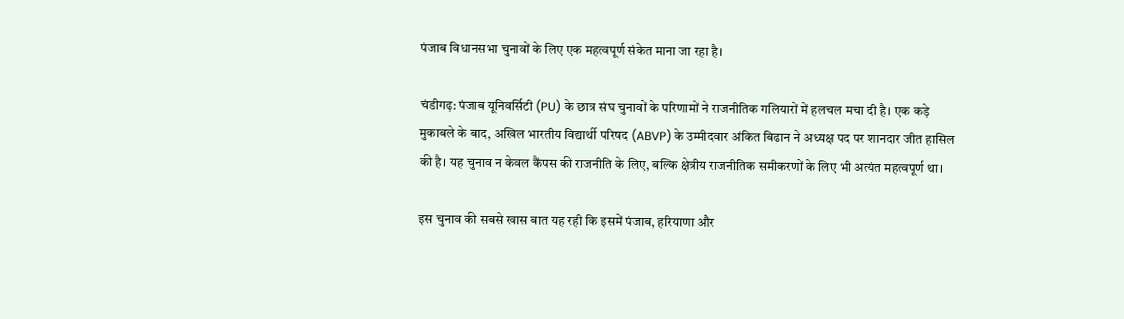पंजाब विधानसभा चुनावों के लिए एक महत्वपूर्ण संकेत माना जा रहा है।

चंडीगढ़: पंजाब यूनिवर्सिटी (PU) के छात्र संघ चुनावों के परिणामों ने राजनीतिक गलियारों में हलचल मचा दी है। एक कड़े मुकाबले के बाद, अखिल भारतीय विद्यार्थी परिषद (ABVP) के उम्मीदवार अंकित बिढान ने अध्यक्ष पद पर शानदार जीत हासिल की है। यह चुनाव न केवल कैंपस की राजनीति के लिए, बल्कि क्षेत्रीय राजनीतिक समीकरणों के लिए भी अत्यंत महत्वपूर्ण था।

इस चुनाव की सबसे खास बात यह रही कि इसमें पंजाब, हरियाणा और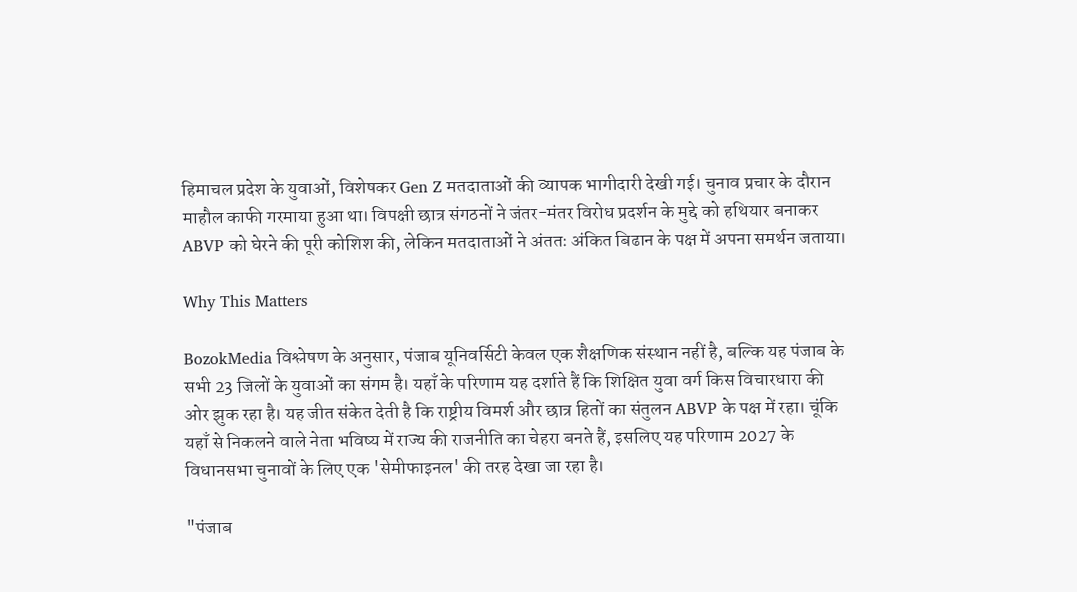हिमाचल प्रदेश के युवाओं, विशेषकर Gen Z मतदाताओं की व्यापक भागीदारी देखी गई। चुनाव प्रचार के दौरान माहौल काफी गरमाया हुआ था। विपक्षी छात्र संगठनों ने जंतर-मंतर विरोध प्रदर्शन के मुद्दे को हथियार बनाकर ABVP को घेरने की पूरी कोशिश की, लेकिन मतदाताओं ने अंततः अंकित बिढान के पक्ष में अपना समर्थन जताया।

Why This Matters

BozokMedia विश्लेषण के अनुसार, पंजाब यूनिवर्सिटी केवल एक शैक्षणिक संस्थान नहीं है, बल्कि यह पंजाब के सभी 23 जिलों के युवाओं का संगम है। यहाँ के परिणाम यह दर्शाते हैं कि शिक्षित युवा वर्ग किस विचारधारा की ओर झुक रहा है। यह जीत संकेत देती है कि राष्ट्रीय विमर्श और छात्र हितों का संतुलन ABVP के पक्ष में रहा। चूंकि यहाँ से निकलने वाले नेता भविष्य में राज्य की राजनीति का चेहरा बनते हैं, इसलिए यह परिणाम 2027 के विधानसभा चुनावों के लिए एक 'सेमीफाइनल' की तरह देखा जा रहा है।

"पंजाब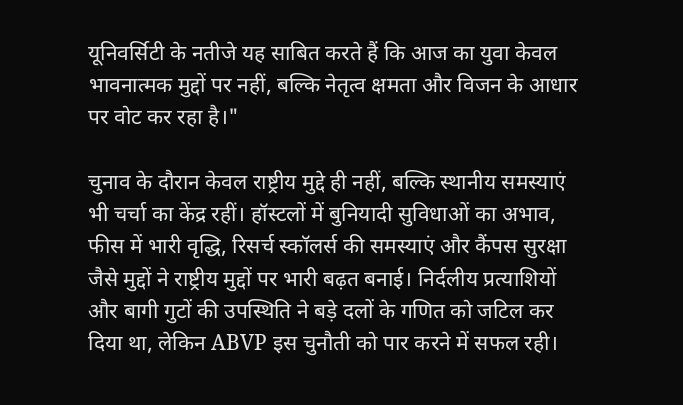यूनिवर्सिटी के नतीजे यह साबित करते हैं कि आज का युवा केवल भावनात्मक मुद्दों पर नहीं, बल्कि नेतृत्व क्षमता और विजन के आधार पर वोट कर रहा है।"

चुनाव के दौरान केवल राष्ट्रीय मुद्दे ही नहीं, बल्कि स्थानीय समस्याएं भी चर्चा का केंद्र रहीं। हॉस्टलों में बुनियादी सुविधाओं का अभाव, फीस में भारी वृद्धि, रिसर्च स्कॉलर्स की समस्याएं और कैंपस सुरक्षा जैसे मुद्दों ने राष्ट्रीय मुद्दों पर भारी बढ़त बनाई। निर्दलीय प्रत्याशियों और बागी गुटों की उपस्थिति ने बड़े दलों के गणित को जटिल कर दिया था, लेकिन ABVP इस चुनौती को पार करने में सफल रही।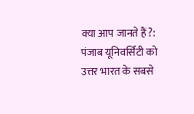क्या आप जानते हैं?: पंजाब यूनिवर्सिटी को उत्तर भारत के सबसे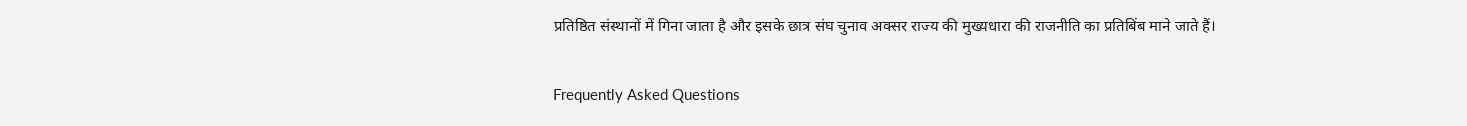प्रतिष्ठित संस्थानों में गिना जाता है और इसके छात्र संघ चुनाव अक्सर राज्य की मुख्यधारा की राजनीति का प्रतिबिंब माने जाते हैं।

Frequently Asked Questions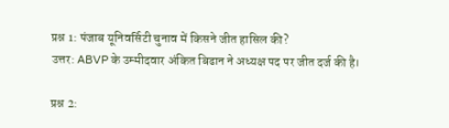प्रश्न 1: पंजाब यूनिवर्सिटी चुनाव में किसने जीत हासिल की?
उत्तर: ABVP के उम्मीदवार अंकित बिढान ने अध्यक्ष पद पर जीत दर्ज की है।

प्रश्न 2: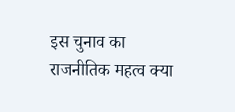इस चुनाव का राजनीतिक महत्व क्या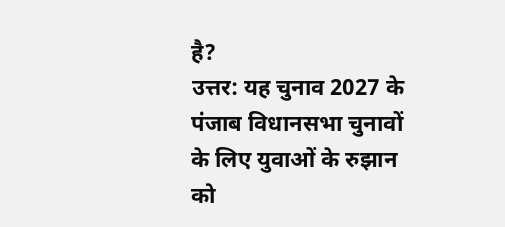है?
उत्तर: यह चुनाव 2027 के पंजाब विधानसभा चुनावों के लिए युवाओं के रुझान को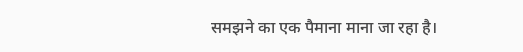समझने का एक पैमाना माना जा रहा है।